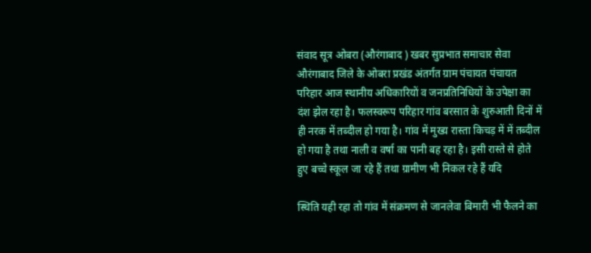संवाद सूत्र ओबरा (औरंगाबाद ) खबर सुप्रभात समाचार सेवा
औरंगाबाद जिले के ओबरा प्रखंड अंतर्गत ग्राम पंचायत पंचायत परिहार आज स्थानीय अधिकारियों व जनप्रतिनिधियों के उपेक्षा का दंश झेल रहा है। फलस्वरूप परिहार गांव बरसात के शुरुआती दिनों में ही नरक में तब्दील हो गया है। गांव में मुख्य रास्ता किचड़ में में तब्दील हो गया है तथा नाली व वर्षा का पानी बह रहा है। इसी रास्ते से होते हुए बच्चे स्कूल जा रहे हैं तथा ग्रामीण भी निकल रहे हैं यदि

स्थिति यही रहा तो गांव में संक्रमण से जानलेवा बिमारी भी फैलने का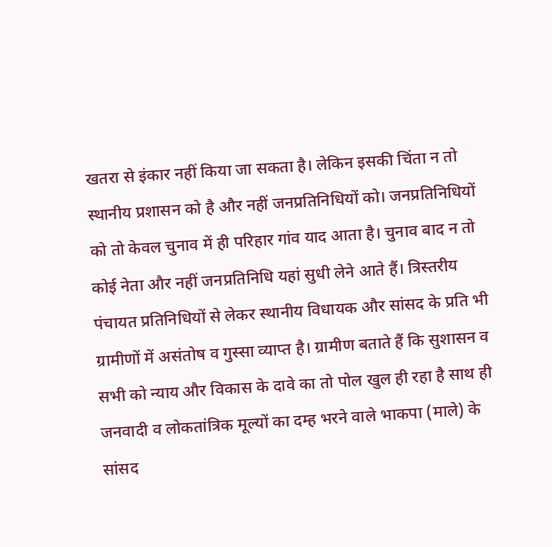खतरा से इंकार नहीं किया जा सकता है। लेकिन इसकी चिंता न तो स्थानीय प्रशासन को है और नहीं जनप्रतिनिधियों को। जनप्रतिनिधियों को तो केवल चुनाव में ही परिहार गांव याद आता है। चुनाव बाद न तो कोई नेता और नहीं जनप्रतिनिधि यहां सुधी लेने आते हैं। त्रिस्तरीय पंचायत प्रतिनिधियों से लेकर स्थानीय विधायक और सांसद के प्रति भी ग्रामीणों में असंतोष व गुस्सा व्याप्त है। ग्रामीण बताते हैं कि सुशासन व सभी को न्याय और विकास के दावे का तो पोल खुल ही रहा है साथ ही जनवादी व लोकतांत्रिक मूल्यों का दम्ह भरने वाले भाकपा (माले) के सांसद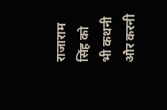राजाराम सिंह को भी कथनी और करनी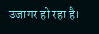उजागर हो रहा है।